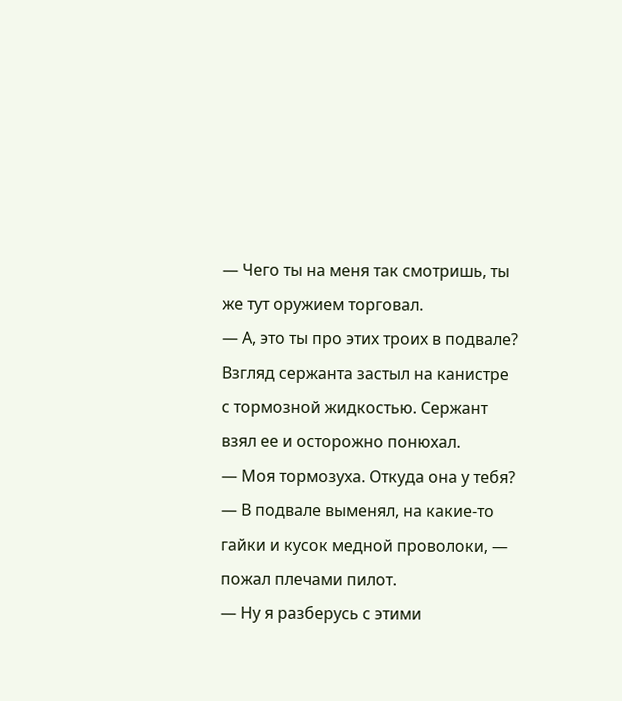— Чего ты на меня так смотришь, ты же тут оружием торговал.
— А, это ты про этих троих в подвале?
Взгляд сержанта застыл на канистре с тормозной жидкостью. Сержант взял ее и осторожно понюхал.
— Моя тормозуха. Откуда она у тебя?
— В подвале выменял, на какие-то гайки и кусок медной проволоки, — пожал плечами пилот.
— Ну я разберусь с этими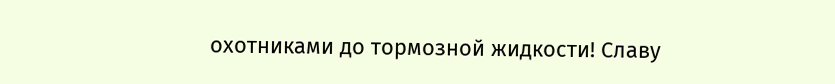охотниками до тормозной жидкости! Славу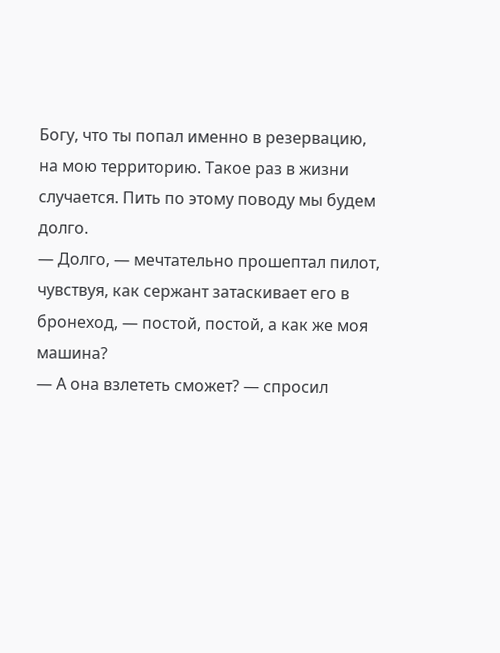Богу, что ты попал именно в резервацию, на мою территорию. Такое раз в жизни случается. Пить по этому поводу мы будем долго.
— Долго, — мечтательно прошептал пилот, чувствуя, как сержант затаскивает его в бронеход, — постой, постой, а как же моя машина?
— А она взлететь сможет? — спросил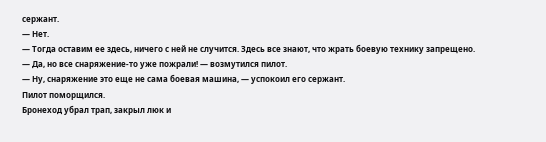сержант.
— Нет.
— Тогда оставим ее здесь, ничего с ней не случится. Здесь все знают, что жрать боевую технику запрещено.
— Да, но все снаряжение-то уже пожрали! — возмутился пилот.
— Ну, снаряжение это еще не сама боевая машина, — успокоил его сержант.
Пилот поморщился.
Бронеход убрал трап, закрыл люк и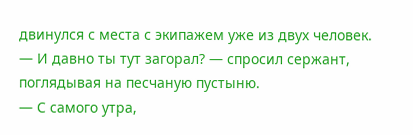двинулся с места с экипажем уже из двух человек.
— И давно ты тут загорал? — спросил сержант, поглядывая на песчаную пустыню.
— С самого утра,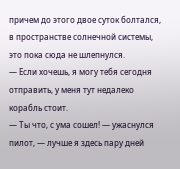причем до этого двое суток болтался, в пространстве солнечной системы, это пока сюда не шлепнулся.
— Если хочешь, я могу тебя сегодня отправить, у меня тут недалеко корабль стоит.
— Ты что, с ума сошел! — ужаснулся пилот, — лучше я здесь пару дней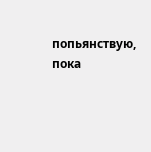попьянствую, пока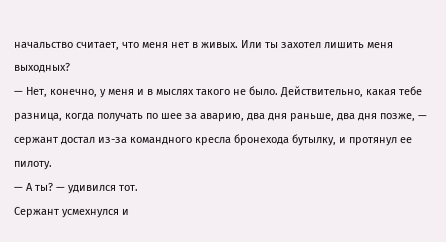начальство считает, что меня нет в живых. Или ты захотел лишить меня выходных?
— Нет, конечно, у меня и в мыслях такого не было. Действительно, какая тебе разница, когда получать по шее за аварию, два дня раньше, два дня позже, — сержант достал из-за командного кресла бронехода бутылку, и протянул ее пилоту.
— А ты? — удивился тот.
Сержант усмехнулся и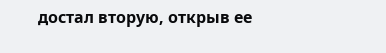достал вторую, открыв ее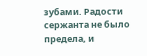зубами. Радости сержанта не было предела, и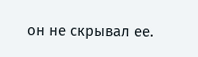он не скрывал ее.